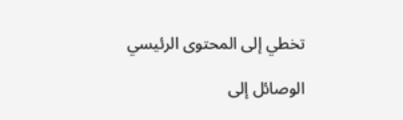تخطي إلى المحتوى الرئيسي

الوصائل إلى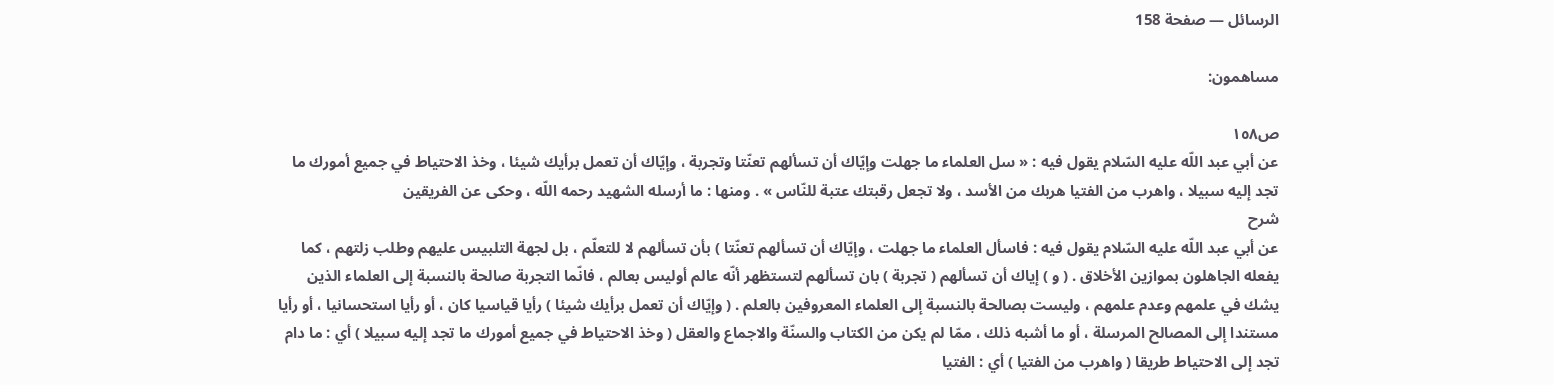الرسائل — صفحة 158

مساهمون:

ص١٥٨
عن أبي عبد اللّه عليه السّلام يقول فيه : « سل العلماء ما جهلت وإيّاك أن تسألهم تعنّتا وتجربة ، وإيّاك أن تعمل برأيك شيئا ، وخذ الاحتياط في جميع أمورك ما تجد إليه سبيلا ، واهرب من الفتيا هربك من الأسد ، ولا تجعل رقبتك عتبة للنّاس » . ومنها : ما أرسله الشهيد رحمه اللّه ، وحكى عن الفريقين
شرح
عن أبي عبد اللّه عليه السّلام يقول فيه : فاسأل العلماء ما جهلت ، وإيّاك أن تسألهم تعنّتا ) بأن تسألهم لا للتعلّم ، بل لجهة التلبيس عليهم وطلب زلتهم ، كما يفعله الجاهلون بموازين الأخلاق . ( و ) إياك أن تسألهم ( تجربة ) بان تسألهم لتستظهر أنّه عالم أوليس بعالم ، فانّما التجربة صالحة بالنسبة إلى العلماء الذين يشك في علمهم وعدم علمهم ، وليست بصالحة بالنسبة إلى العلماء المعروفين بالعلم . ( وإيّاك أن تعمل برأيك شيئا ) رأيا قياسيا كان ، أو رأيا استحسانيا ، أو رأيا مستندا إلى المصالح المرسلة ، أو ما أشبه ذلك ، ممّا لم يكن من الكتاب والسنّة والاجماع والعقل ( وخذ الاحتياط في جميع أمورك ما تجد إليه سبيلا ) أي : ما دام تجد إلى الاحتياط طريقا ( واهرب من الفتيا ) أي : الفتيا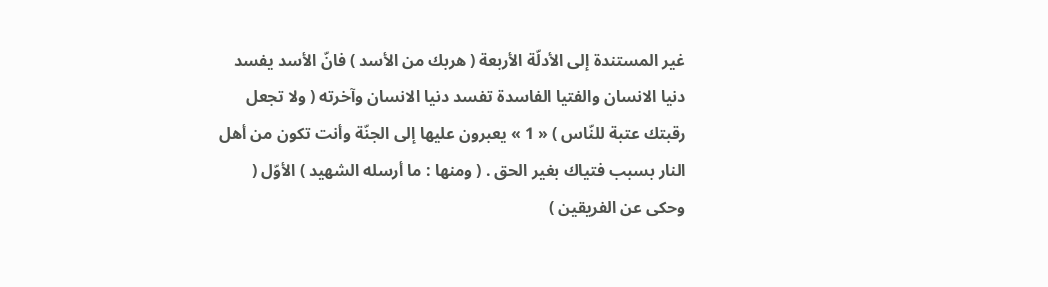غير المستندة إلى الأدلّة الأربعة ( هربك من الأسد ) فانّ الأسد يفسد دنيا الانسان والفتيا الفاسدة تفسد دنيا الانسان وآخرته ( ولا تجعل رقبتك عتبة للنّاس ) « 1 » يعبرون عليها إلى الجنّة وأنت تكون من أهل النار بسبب فتياك بغير الحق . ( ومنها : ما أرسله الشهيد ) الأوّل ( وحكى عن الفريقين )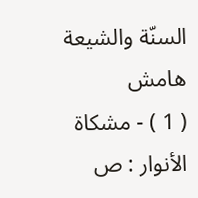السنّة والشيعة
هامش
( 1 ) - مشكاة الأنوار : ص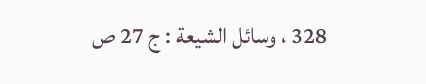328 ، وسائل الشيعة : ج 27 ص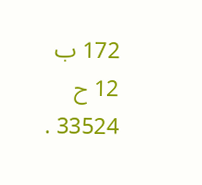172 ب 12 ح 33524 .